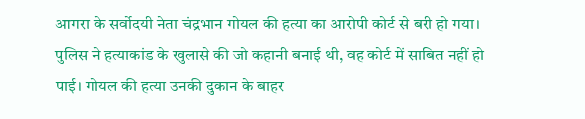आगरा के सर्वोदयी नेता चंद्रभान गोयल की हत्या का आरोपी कोर्ट से बरी हो गया। पुलिस ने हत्याकांड के खुलासे की जो कहानी बनाई थी, वह कोर्ट में साबित नहीं हो पाई। गोयल की हत्या उनकी दुकान के बाहर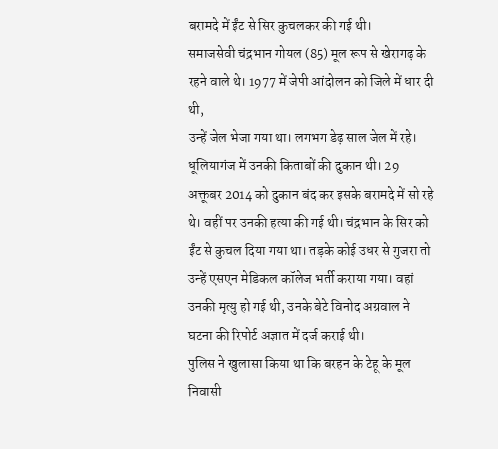बरामदे में ईंट से सिर कुचलकर की गई थी।
समाजसेवी चंद्रभान गोयल (85) मूल रूप से खेरागढ़ के रहने वाले थे। 1977 में जेपी आंदोलन को जिले में धार दी थी,
उन्हें जेल भेजा गया था। लगभग डेढ़ साल जेल में रहे। धूलियागंज में उनकी किताबों की दुकान थी। 29 अक्तूबर 2014 को दुकान बंद कर इसके बरामदे में सो रहे थे। वहीं पर उनकी हत्या की गई थी। चंद्रभान के सिर को ईंट से कुचल दिया गया था। तड़के कोई उधर से गुजरा तो उन्हें एसएन मेडिकल कॉलेज भर्ती कराया गया। वहां उनकी मृत्यु हो गई थी, उनके बेटे विनोद अग्रवाल ने घटना की रिपोर्ट अज्ञात में दर्ज कराई थी।
पुलिस ने खुलासा किया था कि बरहन के टेहू के मूल निवासी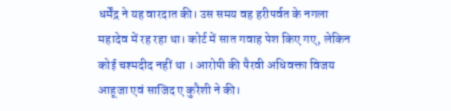धर्मेंद्र ने यह वारदात की। उस समय वह हरीपर्वत के नगला महादेव में रह रहा था। कोर्ट में सात गवाह पेश किए गए, लेकिन कोई चश्मदीद नहीं था । आरोपी की पैरवी अधिवक्ता विजय आहूजा एवं साजिद ए कुरैशी ने की।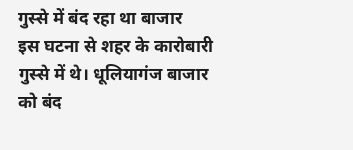गुस्से में बंद रहा था बाजार
इस घटना से शहर के कारोबारी गुस्से में थे। धूलियागंज बाजार को बंद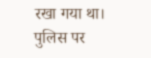रखा गया था। पुलिस पर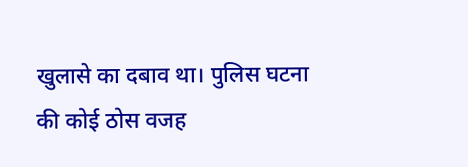खुलासे का दबाव था। पुलिस घटना की कोई ठोस वजह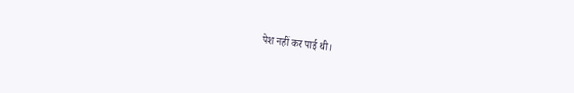पेश नहीं कर पाई थी।